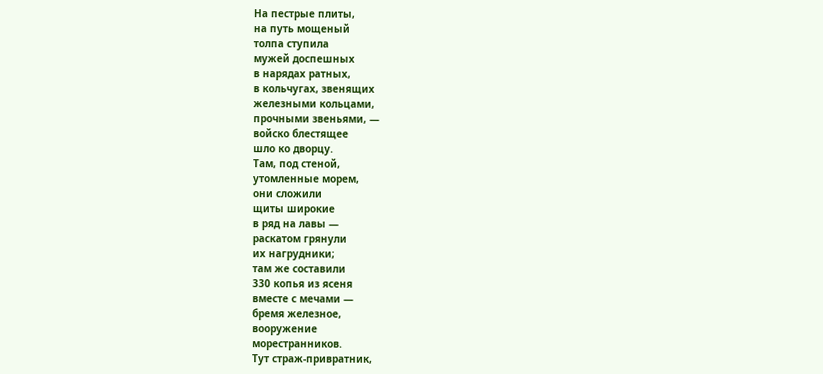На пестрые плиты,
на путь мощеный
толпа ступила
мужей доспешных
в нарядах ратных,
в кольчугах, звенящих
железными кольцами,
прочными звеньями, —
войско блестящее
шло ко дворцу.
Там, под стеной,
утомленные морем,
они сложили
щиты широкие
в ряд на лавы —
раскатом грянули
их нагрудники;
там же составили
330 копья из ясеня
вместе с мечами —
бремя железное,
вооружение
морестранников.
Тут страж-привратник,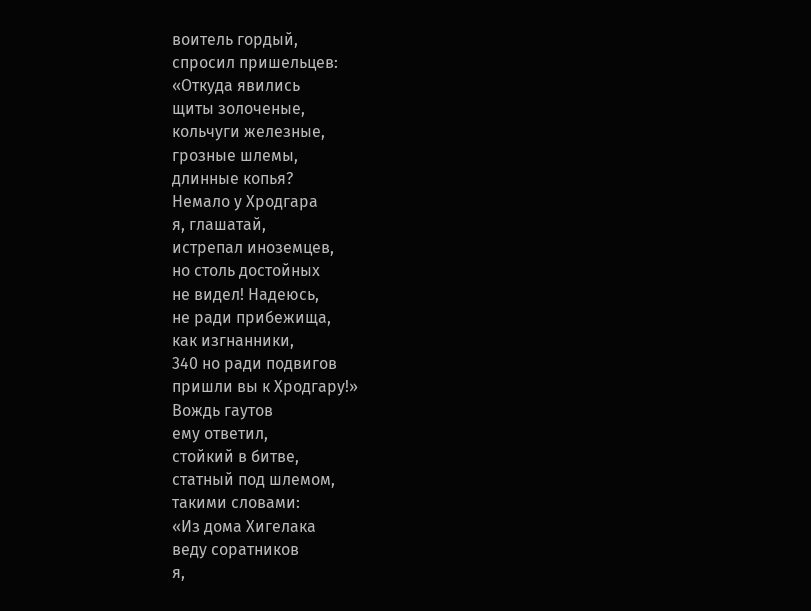воитель гордый,
спросил пришельцев:
«Откуда явились
щиты золоченые,
кольчуги железные,
грозные шлемы,
длинные копья?
Немало у Хродгара
я, глашатай,
истрепал иноземцев,
но столь достойных
не видел! Надеюсь,
не ради прибежища,
как изгнанники,
340 но ради подвигов
пришли вы к Хродгару!»
Вождь гаутов
ему ответил,
стойкий в битве,
статный под шлемом,
такими словами:
«Из дома Хигелака
веду соратников
я,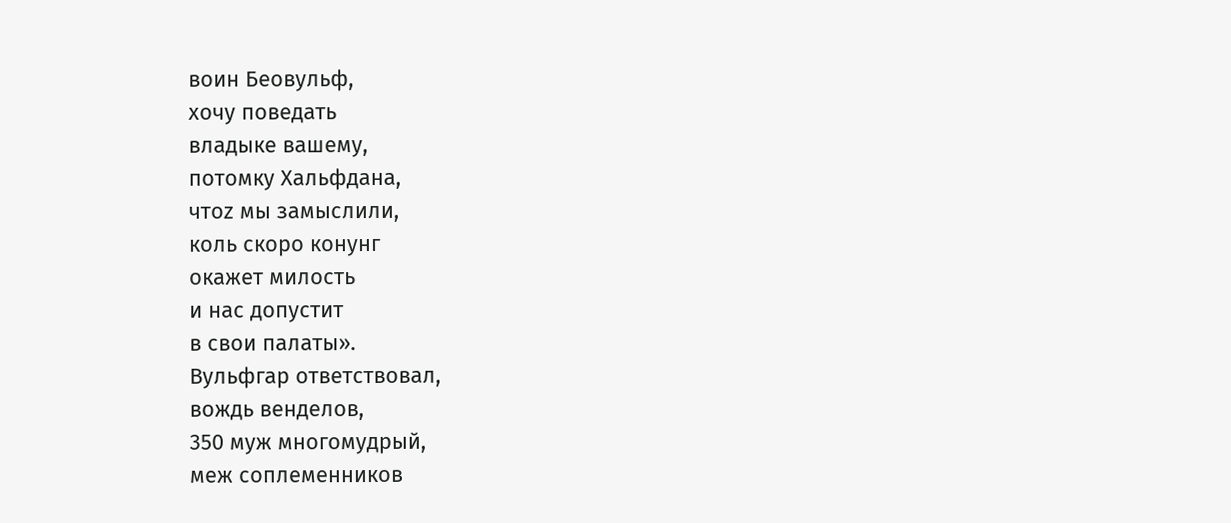воин Беовульф,
хочу поведать
владыке вашему,
потомку Хальфдана,
чтоz мы замыслили,
коль скоро конунг
окажет милость
и нас допустит
в свои палаты».
Вульфгар ответствовал,
вождь венделов,
350 муж многомудрый,
меж соплеменников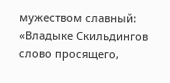мужеством славный:
«Владыке Скильдингов
слово просящего,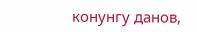конунгу данов,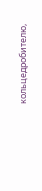кольцедробителю,